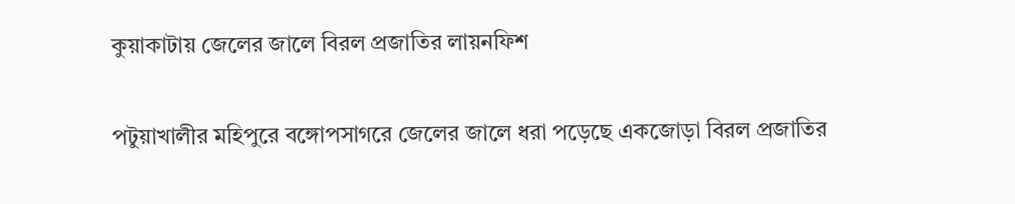কুয়াকাটায় জেলের জালে বিরল প্রজাতির লায়নফিশ

পটুয়াখালীর মহিপুরে বঙ্গোপসাগরে জেলের জালে ধরা পড়েছে একজোড়া বিরল প্রজাতির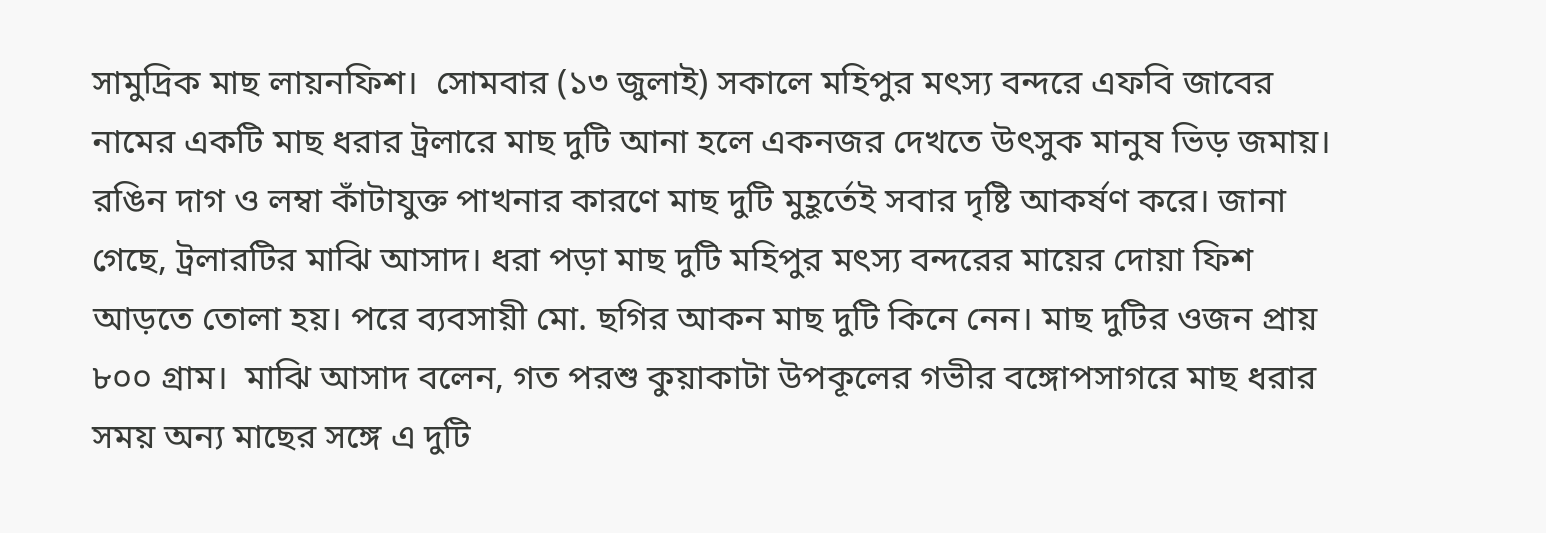সামুদ্রিক মাছ লায়নফিশ।  সোমবার (১৩ জুলাই) সকালে মহিপুর মৎস্য বন্দরে এফবি জাবের নামের একটি মাছ ধরার ট্রলারে মাছ দুটি আনা হলে একনজর দেখতে উৎসুক মানুষ ভিড় জমায়। রঙিন দাগ ও লম্বা কাঁটাযুক্ত পাখনার কারণে মাছ দুটি মুহূর্তেই সবার দৃষ্টি আকর্ষণ করে। জানা গেছে, ট্রলারটির মাঝি আসাদ। ধরা পড়া মাছ দুটি মহিপুর মৎস্য বন্দরের মায়ের দোয়া ফিশ আড়তে তোলা হয়। পরে ব্যবসায়ী মো. ছগির আকন মাছ দুটি কিনে নেন। মাছ দুটির ওজন প্রায় ৮০০ গ্রাম।  মাঝি আসাদ বলেন, গত পরশু কুয়াকাটা উপকূলের গভীর বঙ্গোপসাগরে মাছ ধরার সময় অন্য মাছের সঙ্গে এ দুটি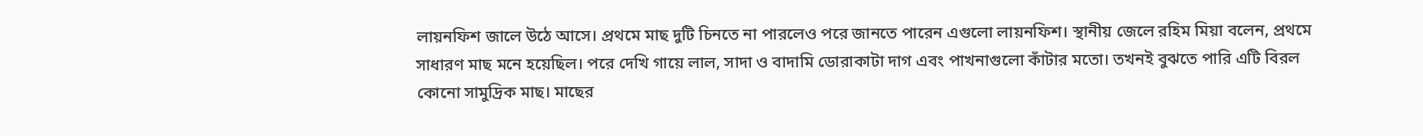লায়নফিশ জালে উঠে আসে। প্রথমে মাছ দুটি চিনতে না পারলেও পরে জানতে পারেন এগুলো লায়নফিশ। স্থানীয় জেলে রহিম মিয়া বলেন, প্রথমে সাধারণ মাছ মনে হয়েছিল। পরে দেখি গায়ে লাল, সাদা ও বাদামি ডোরাকাটা দাগ এবং পাখনাগুলো কাঁটার মতো। তখনই বুঝতে পারি এটি বিরল কোনো সামুদ্রিক মাছ। মাছের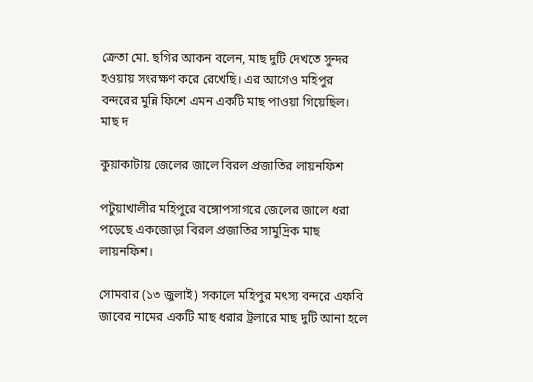ক্রেতা মো. ছগির আকন বলেন, মাছ দুটি দেখতে সুন্দর হওয়ায় সংরক্ষণ করে রেখেছি। এর আগেও মহিপুর বন্দরের মুন্নি ফিশে এমন একটি মাছ পাওয়া গিয়েছিল। মাছ দ

কুয়াকাটায় জেলের জালে বিরল প্রজাতির লায়নফিশ

পটুয়াখালীর মহিপুরে বঙ্গোপসাগরে জেলের জালে ধরা পড়েছে একজোড়া বিরল প্রজাতির সামুদ্রিক মাছ লায়নফিশ।

সোমবার (১৩ জুলাই) সকালে মহিপুর মৎস্য বন্দরে এফবি জাবের নামের একটি মাছ ধরার ট্রলারে মাছ দুটি আনা হলে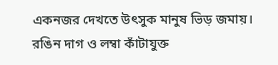একনজর দেখতে উৎসুক মানুষ ভিড় জমায়। রঙিন দাগ ও লম্বা কাঁটাযুক্ত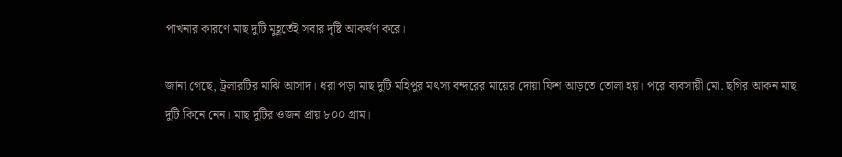পাখনার কারণে মাছ দুটি মুহূর্তেই সবার দৃষ্টি আকর্ষণ করে।

জানা গেছে, ট্রলারটির মাঝি আসাদ। ধরা পড়া মাছ দুটি মহিপুর মৎস্য বন্দরের মায়ের দোয়া ফিশ আড়তে তোলা হয়। পরে ব্যবসায়ী মো. ছগির আকন মাছ দুটি কিনে নেন। মাছ দুটির ওজন প্রায় ৮০০ গ্রাম।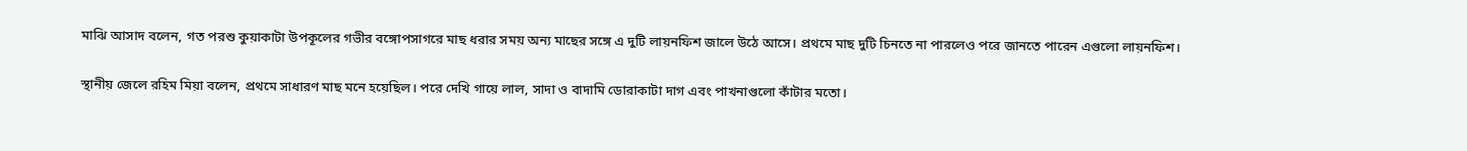মাঝি আসাদ বলেন, গত পরশু কুয়াকাটা উপকূলের গভীর বঙ্গোপসাগরে মাছ ধরার সময় অন্য মাছের সঙ্গে এ দুটি লায়নফিশ জালে উঠে আসে। প্রথমে মাছ দুটি চিনতে না পারলেও পরে জানতে পারেন এগুলো লায়নফিশ।

স্থানীয় জেলে রহিম মিয়া বলেন, প্রথমে সাধারণ মাছ মনে হয়েছিল। পরে দেখি গায়ে লাল, সাদা ও বাদামি ডোরাকাটা দাগ এবং পাখনাগুলো কাঁটার মতো।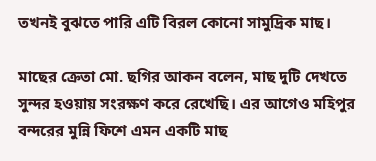তখনই বুঝতে পারি এটি বিরল কোনো সামুদ্রিক মাছ।

মাছের ক্রেতা মো. ছগির আকন বলেন, মাছ দুটি দেখতে সুন্দর হওয়ায় সংরক্ষণ করে রেখেছি। এর আগেও মহিপুর বন্দরের মুন্নি ফিশে এমন একটি মাছ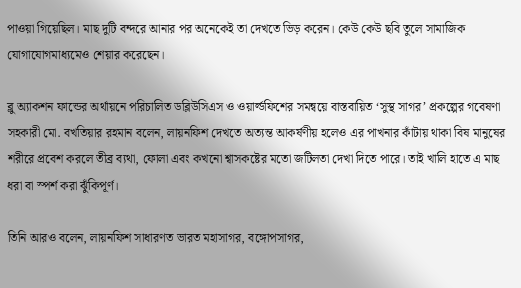পাওয়া গিয়েছিল। মাছ দুটি বন্দরে আনার পর অনেকেই তা দেখতে ভিড় করেন। কেউ কেউ ছবি তুলে সামাজিক যোগাযোগমাধ্যমেও শেয়ার করেছেন।

ব্লু অ্যাকশন ফান্ডের অর্থায়নে পরিচালিত ডব্লিউসিএস ও ওয়ার্ল্ডফিশের সমন্বয়ে বাস্তবায়িত ‘সুস্থ সাগর’ প্রকল্পের গবেষণা সহকারী মো. বখতিয়ার রহমান বলেন, লায়নফিশ দেখতে অত্যন্ত আকর্ষণীয় হলেও এর পাখনার কাঁটায় থাকা বিষ মানুষের শরীরে প্রবেশ করলে তীব্র ব্যথা, ফোলা এবং কখনো শ্বাসকষ্টের মতো জটিলতা দেখা দিতে পারে। তাই খালি হাতে এ মাছ ধরা বা স্পর্শ করা ঝুঁকিপূর্ণ।

তিনি আরও বলেন, লায়নফিশ সাধারণত ভারত মহাসাগর, বঙ্গোপসাগর,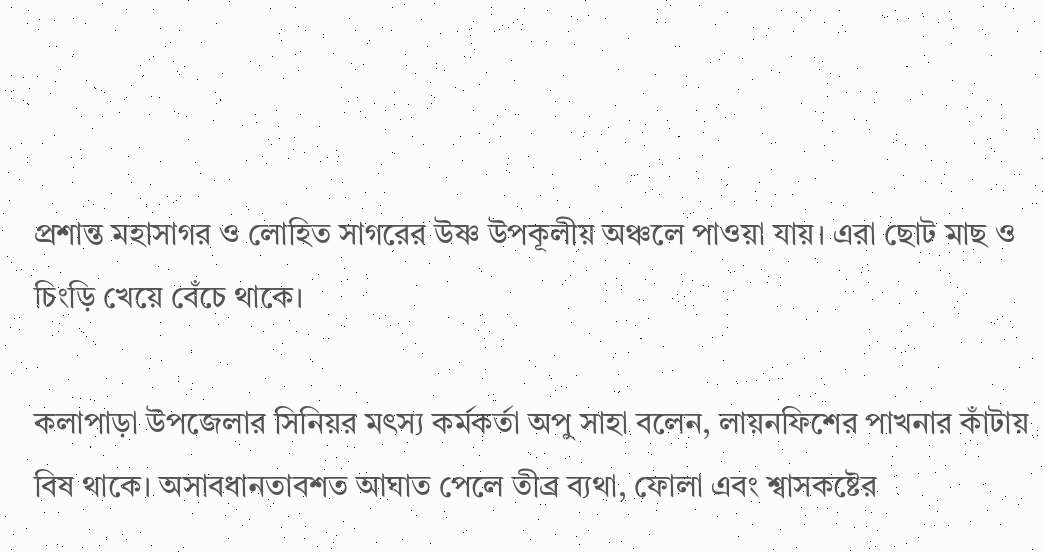প্রশান্ত মহাসাগর ও লোহিত সাগরের উষ্ণ উপকূলীয় অঞ্চলে পাওয়া যায়। এরা ছোট মাছ ও চিংড়ি খেয়ে বেঁচে থাকে।

কলাপাড়া উপজেলার সিনিয়র মৎস্য কর্মকর্তা অপু সাহা বলেন, লায়নফিশের পাখনার কাঁটায় বিষ থাকে। অসাবধানতাবশত আঘাত পেলে তীব্র ব্যথা, ফোলা এবং শ্বাসকষ্টের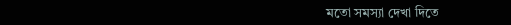মতো সমস্যা দেখা দিতে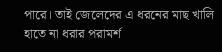পারে। তাই জেলেদের এ ধরনের মাছ খালি হাতে না ধরার পরামর্শ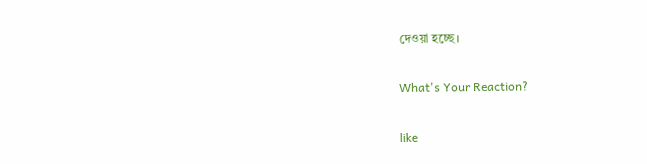দেওয়া হচ্ছে।

What's Your Reaction?

like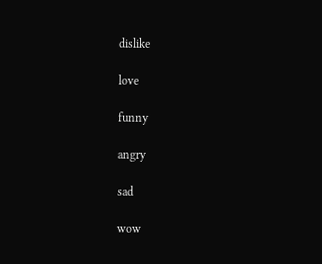dislike

love

funny

angry

sad

wow